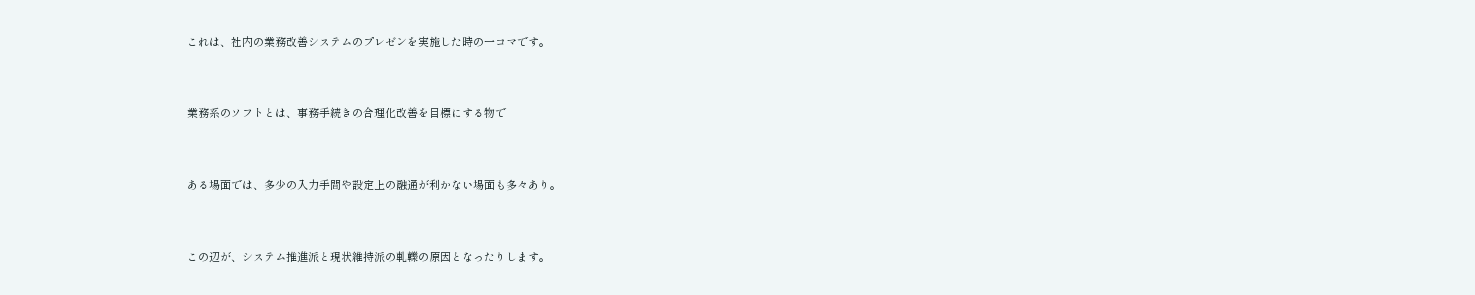これは、社内の業務改善システムのプレゼンを実施した時の一コマです。


業務系のソフトとは、事務手続きの合理化改善を目標にする物で


ある場面では、多少の入力手間や設定上の融通が利かない場面も多々あり。


この辺が、システム推進派と現状維持派の軋轢の原因となったりします。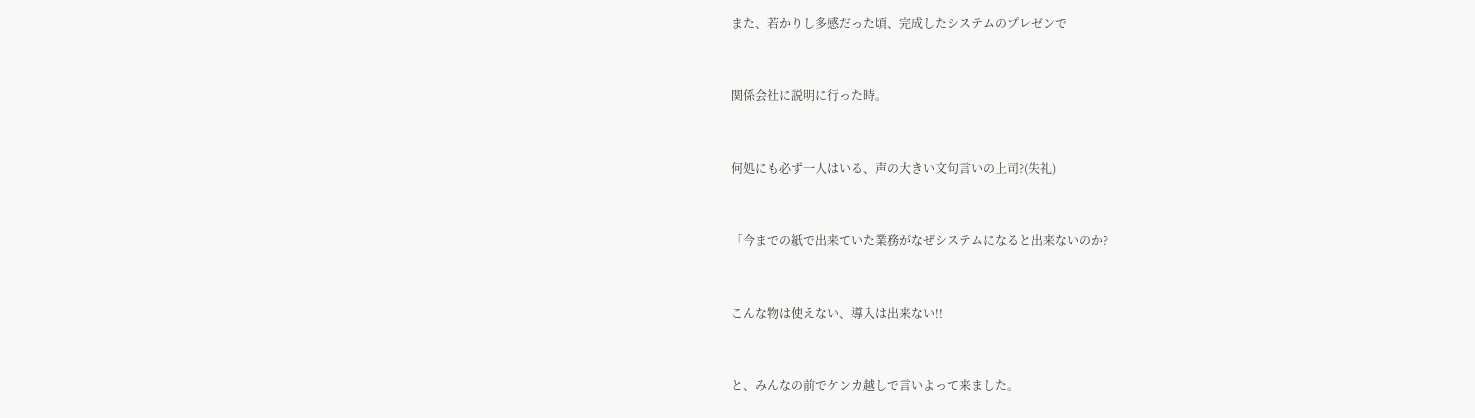また、若かりし多感だった頃、完成したシステムのプレゼンで


関係会社に説明に行った時。


何処にも必ず一人はいる、声の大きい文句言いの上司?(失礼)


「今までの紙で出来ていた業務がなぜシステムになると出来ないのか?


こんな物は使えない、導入は出来ない!!


と、みんなの前でケンカ越しで言いよって来ました。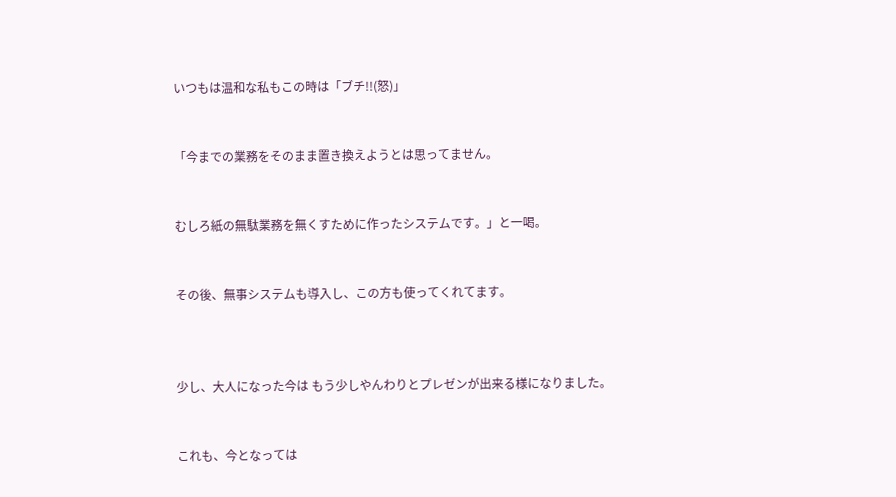いつもは温和な私もこの時は「ブチ!!(怒)」


「今までの業務をそのまま置き換えようとは思ってません。


むしろ紙の無駄業務を無くすために作ったシステムです。」と一喝。


その後、無事システムも導入し、この方も使ってくれてます。



少し、大人になった今は もう少しやんわりとプレゼンが出来る様になりました。


これも、今となっては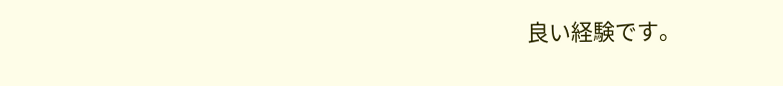良い経験です。